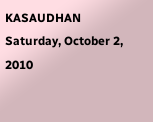KASAUDHAN
Saturday, October 2, 2010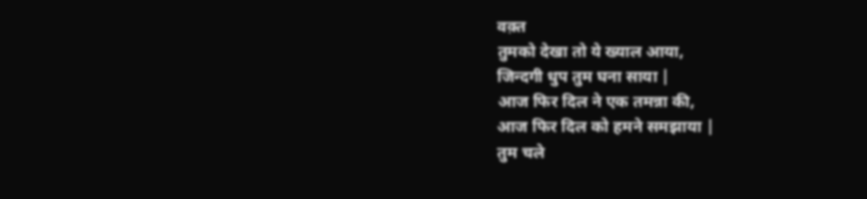वक़्त
तुमको देखा तो ये ख्याल आया,
जिन्दगी धुप तुम घना साया |
आज फिर दिल ने एक तमन्ना की,
आज फिर दिल को हमने समझाया |
तुम चले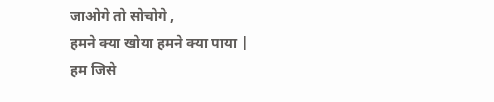जाओगे तो सोचोगे ,
हमने क्या खोया हमने क्या पाया |
हम जिसे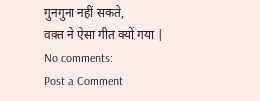गुनगुना नहीं सकते,
वक़्त ने ऐसा गीत क्यों गया |
No comments:
Post a Comment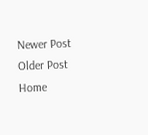Newer Post
Older Post
Home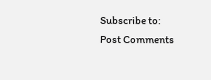Subscribe to:
Post Comments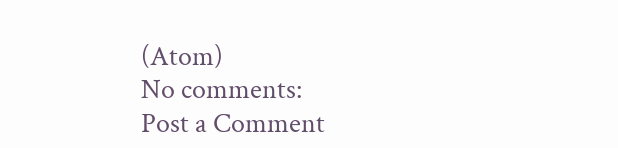(Atom)
No comments:
Post a Comment